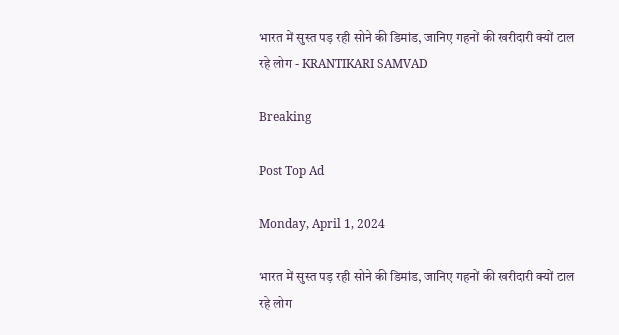भारत में सुस्त पड़ रही सोने की डिमांड, जानिए गहनों की खरीदारी क्यों टाल रहे लोग - KRANTIKARI SAMVAD

Breaking

Post Top Ad

Monday, April 1, 2024

भारत में सुस्त पड़ रही सोने की डिमांड, जानिए गहनों की खरीदारी क्यों टाल रहे लोग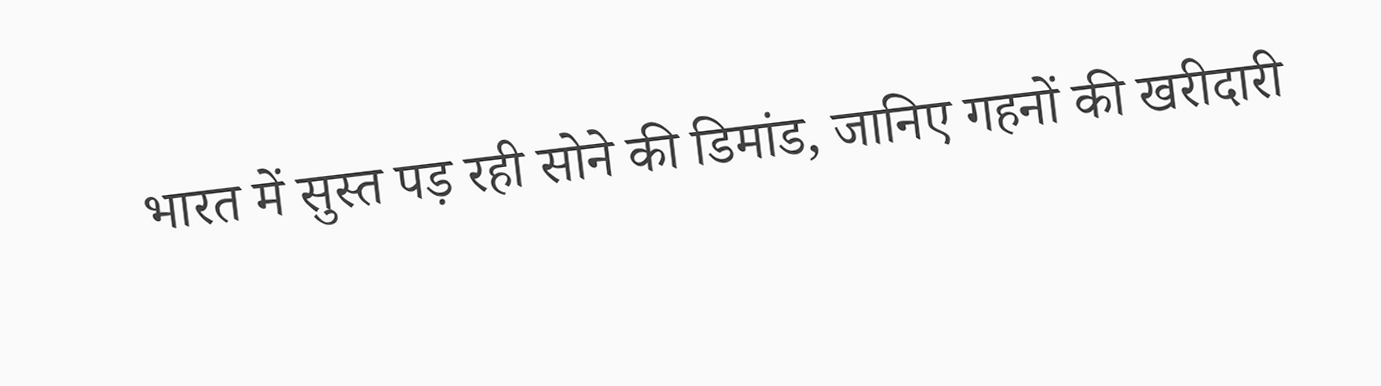भारत में सुस्त पड़ रही सोने की डिमांड, जानिए गहनों की खरीदारी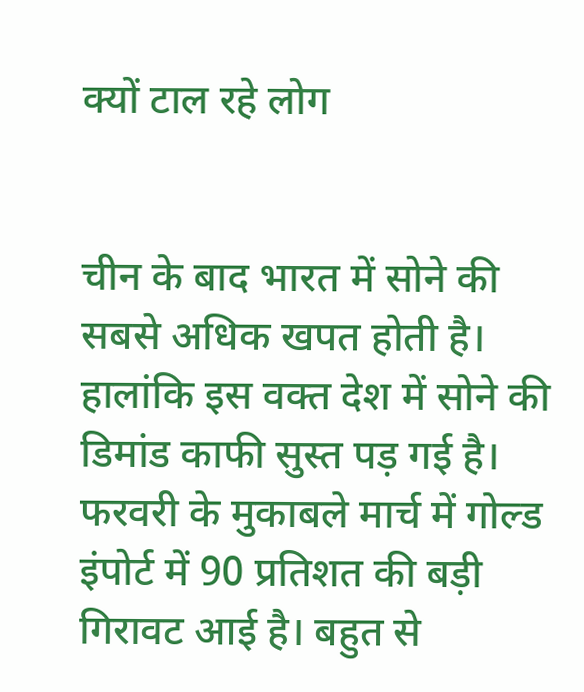क्यों टाल रहे लोग


चीन के बाद भारत में सोने की सबसे अधिक खपत होती है। हालांकि इस वक्त देश में सोने की डिमांड काफी सुस्त पड़ गई है। फरवरी के मुकाबले मार्च में गोल्ड इंपोर्ट में 90 प्रतिशत की बड़ी गिरावट आई है। बहुत से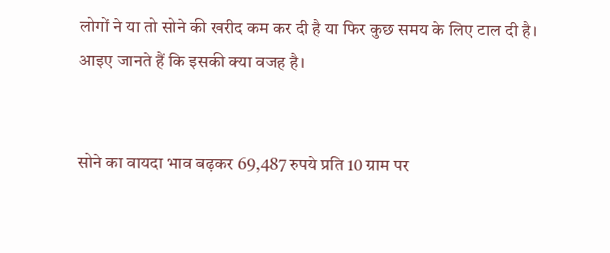लोगों ने या तो सोने की खरीद कम कर दी है या फिर कुछ समय के लिए टाल दी है। आइए जानते हैं कि इसकी क्या वजह है।


सोने का वायदा भाव बढ़कर 69,487 रुपये प्रति 10 ग्राम पर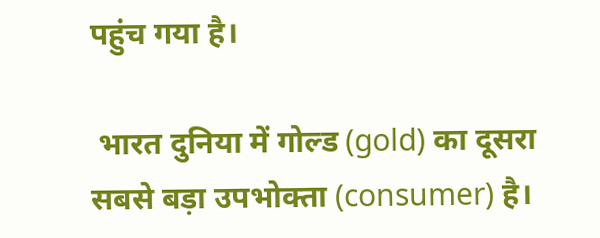पहुंच गया है।

 भारत दुनिया में गोल्ड (gold) का दूसरा सबसे बड़ा उपभोक्ता (consumer) है।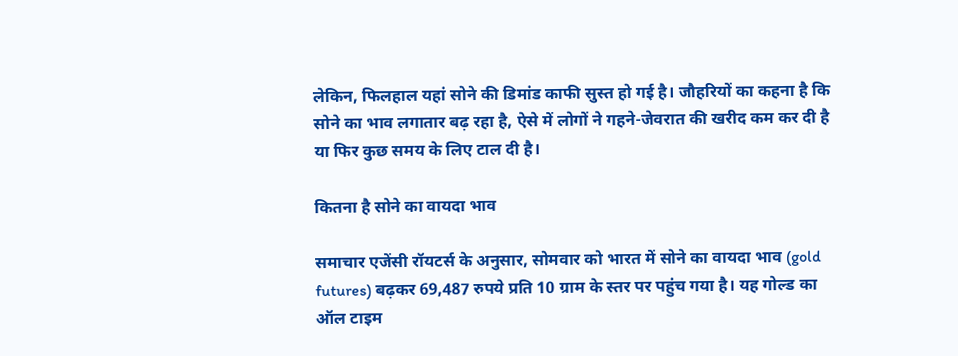लेकिन, फिलहाल यहां सोने की डिमांड काफी सुस्त हो गई है। जौहरियों का कहना है कि सोने का भाव लगातार बढ़ रहा है, ऐसे में लोगों ने गहने-जेवरात की खरीद कम कर दी है या फिर कुछ समय के लिए टाल दी है।

कितना है सोने का वायदा भाव

समाचार एजेंसी रॉयटर्स के अनुसार, सोमवार को भारत में सोने का वायदा भाव (gold futures) बढ़कर 69,487 रुपये प्रति 10 ग्राम के स्तर पर पहुंच गया है। यह गोल्ड का ऑल टाइम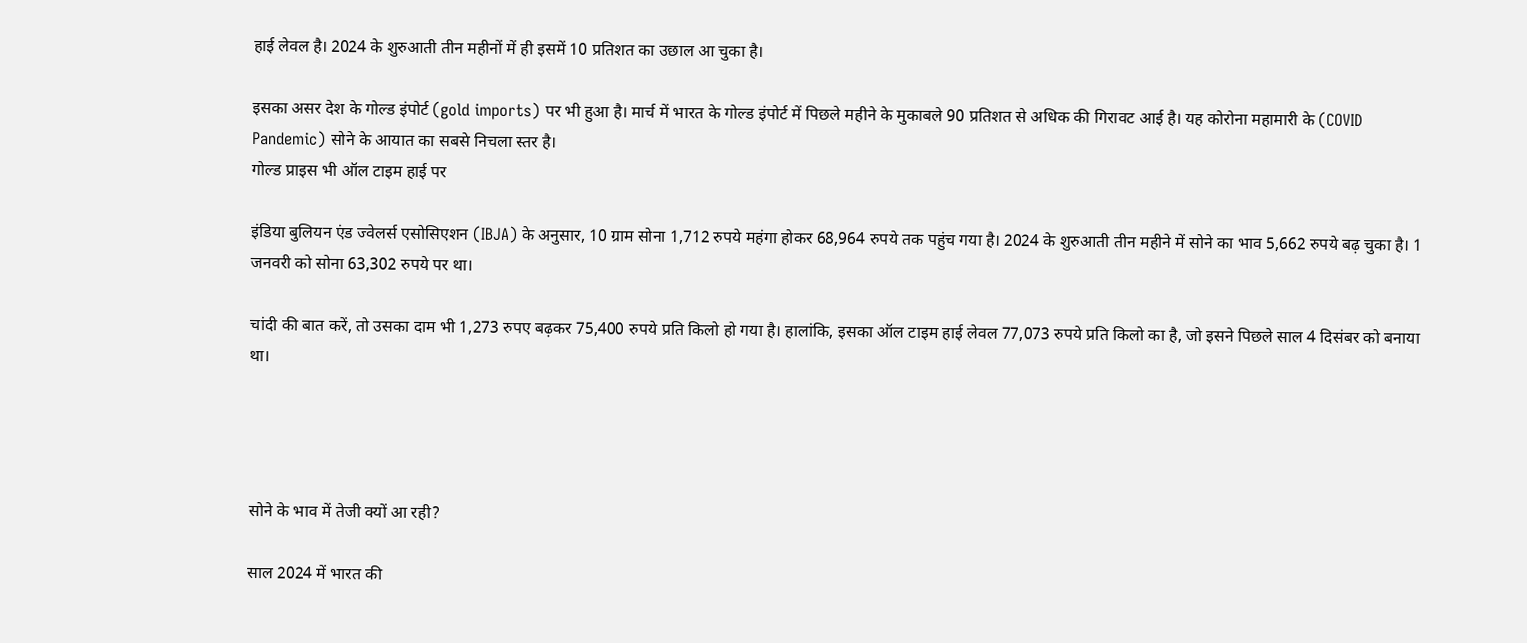हाई लेवल है। 2024 के शुरुआती तीन महीनों में ही इसमें 10 प्रतिशत का उछाल आ चुका है।

इसका असर देश के गोल्ड इंपोर्ट (gold imports) पर भी हुआ है। मार्च में भारत के गोल्ड इंपोर्ट में पिछले महीने के मुकाबले 90 प्रतिशत से अधिक की गिरावट आई है। यह कोरोना महामारी के (COVID Pandemic) सोने के आयात का सबसे निचला स्तर है।
गोल्ड प्राइस भी ऑल टाइम हाई पर

इंडिया बुलियन एंड ज्वेलर्स एसोसिएशन (IBJA) के अनुसार, 10 ग्राम सोना 1,712 रुपये महंगा होकर 68,964 रुपये तक पहुंच गया है। 2024 के शुरुआती तीन महीने में सोने का भाव 5,662 रुपये बढ़ चुका है। 1 जनवरी को सोना 63,302 रुपये पर था।

चांदी की बात करें, तो उसका दाम भी 1,273 रुपए बढ़कर 75,400 रुपये प्रति किलो हो गया है। हालांकि, इसका ऑल टाइम हाई लेवल 77,073 रुपये प्रति किलो का है, जो इसने पिछले साल 4 दिसंबर को बनाया था।




सोने के भाव में तेजी क्यों आ रही?

साल 2024 में भारत की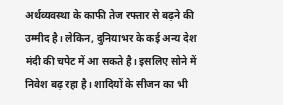अर्थव्यवस्था के काफी तेज रफ्तार से बढ़ने की उम्मीद है। लेकिन, दुनियाभर के कई अन्य देश मंदी की चपेट में आ सकते है। इसलिए सोने में निवेश बढ़ रहा है। शादियों के सीजन का भी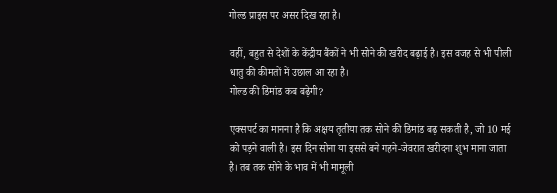गोल्ड प्राइस पर असर दिख रहा है।

वहीं, बहुत से देशों के केंद्रीय बैंकों ने भी सोने की खरीद बढ़ाई है। इस वजह से भी पीली धातु की कीमतों में उछाल आ रहा है।
गोल्ड की डिमांड कब बढ़ेगी?

एक्सपर्ट का मानना है कि अक्षय तृतीया तक सोने की डिमांड बढ़ सकती है, जो 10 मई को पड़ने वाली है। इस दिन सोना या इससे बने गहने-जेवरात खरीदना शुभ माना जाता है। तब तक सोने के भाव में भी मामूली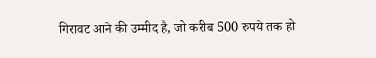गिरावट आने की उम्मीद है, जो करीब 500 रुपये तक हो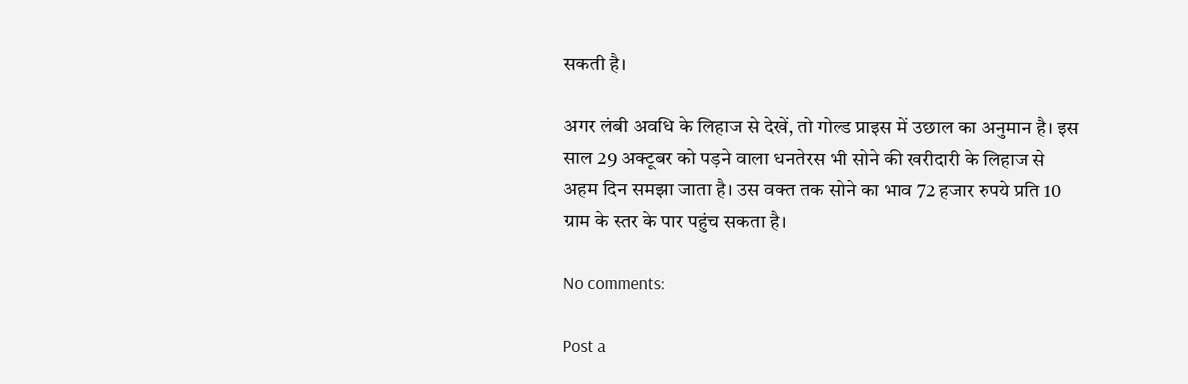सकती है।

अगर लंबी अवधि के लिहाज से देखें, तो गोल्ड प्राइस में उछाल का अनुमान है। इस साल 29 अक्टूबर को पड़ने वाला धनतेरस भी सोने की खरीदारी के लिहाज से अहम दिन समझा जाता है। उस वक्त तक सोने का भाव 72 हजार रुपये प्रति 10 ग्राम के स्तर के पार पहुंच सकता है।

No comments:

Post a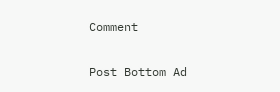Comment

Post Bottom Ad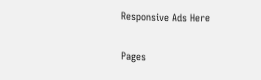Responsive Ads Here

Pages